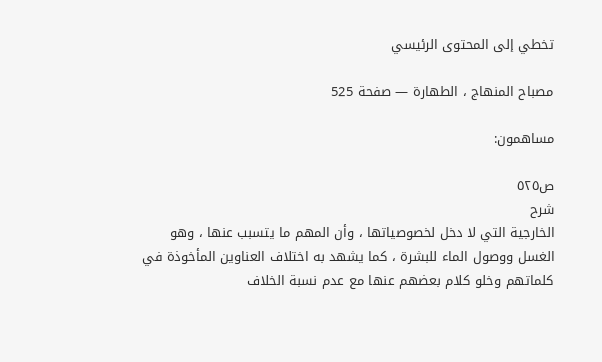تخطي إلى المحتوى الرئيسي

مصباح المنهاج ، الطهارة — صفحة 525

مساهمون:

ص٥٢٥
شرح
الخارجية التي لا دخل لخصوصياتها ، وأن المهم ما يتسبب عنها ، وهو الغسل ووصول الماء للبشرة ، كما يشهد به اختلاف العناوين المأخوذة في كلماتهم وخلو كلام بعضهم عنها مع عدم نسبة الخلاف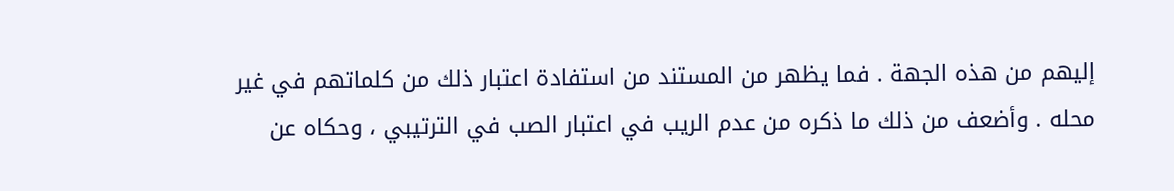إليهم من هذه الجهة . فما يظهر من المستند من استفادة اعتبار ذلك من كلماتهم في غير محله . وأضعف من ذلك ما ذكره من عدم الريب في اعتبار الصب في الترتيبي ، وحكاه عن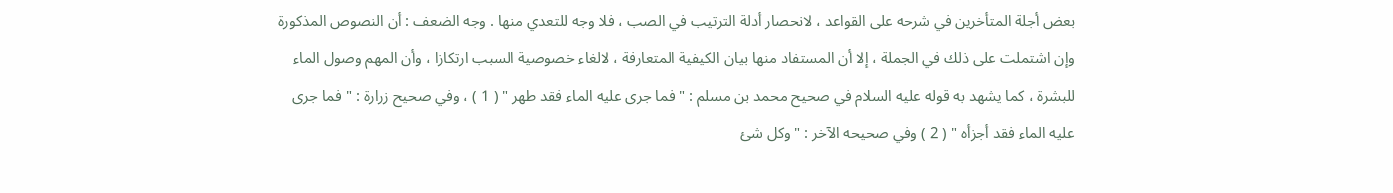بعض أجلة المتأخرين في شرحه على القواعد ، لانحصار أدلة الترتيب في الصب ، فلا وجه للتعدي منها . وجه الضعف : أن النصوص المذكورة وإن اشتملت على ذلك في الجملة ، إلا أن المستفاد منها بيان الكيفية المتعارفة ، لالغاء خصوصية السبب ارتكازا ، وأن المهم وصول الماء للبشرة ، كما يشهد به قوله عليه السلام في صحيح محمد بن مسلم : " فما جرى عليه الماء فقد طهر " ( 1 ) ، وفي صحيح زرارة : " فما جرى عليه الماء فقد أجزأه " ( 2 ) وفي صحيحه الآخر : " وكل شئ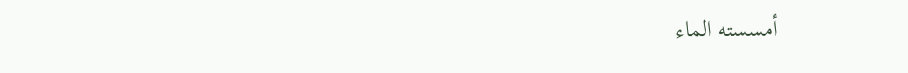أمسسته الماء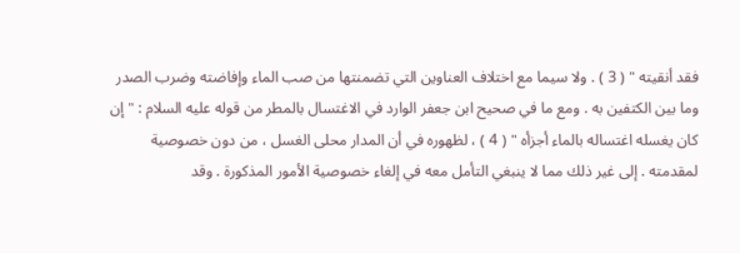فقد أنقيته " ( 3 ) . ولا سيما مع اختلاف العناوين التي تضمنتها من صب الماء وإفاضته وضرب الصدر وما بين الكتفين به . ومع ما في صحيح ابن جعفر الوارد في الاغتسال بالمطر من قوله عليه السلام : " إن كان يغسله اغتساله بالماء أجزأه " ( 4 ) ، لظهوره في أن المدار محلى الغسل ، من دون خصوصية لمقدمته . إلى غير ذلك مما لا ينبغي التأمل معه في إلغاء خصوصية الأمور المذكورة . وقد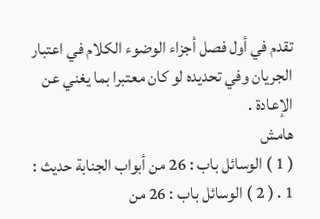تقدم في أول فصل أجزاء الوضوء الكلام في اعتبار الجريان وفي تحديده لو كان معتبرا بما يغني عن الإعادة .
هامش
( 1 ) الوسائل باب : 26 من أبواب الجنابة حديث : 1 . ( 2 ) الوسائل باب : 26 من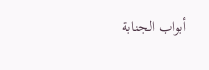أبواب الجنابة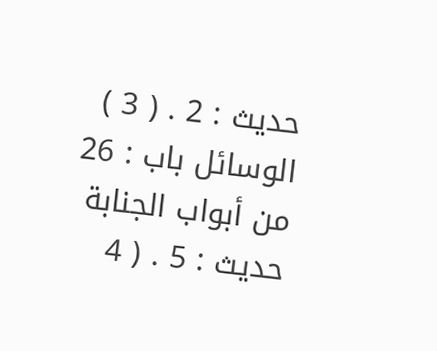حديث : 2 . ( 3 ) الوسائل باب : 26 من أبواب الجنابة حديث : 5 . ( 4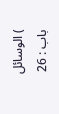) الوسائل باب : 26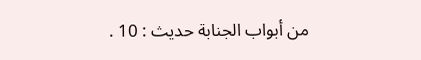من أبواب الجنابة حديث : 10 .